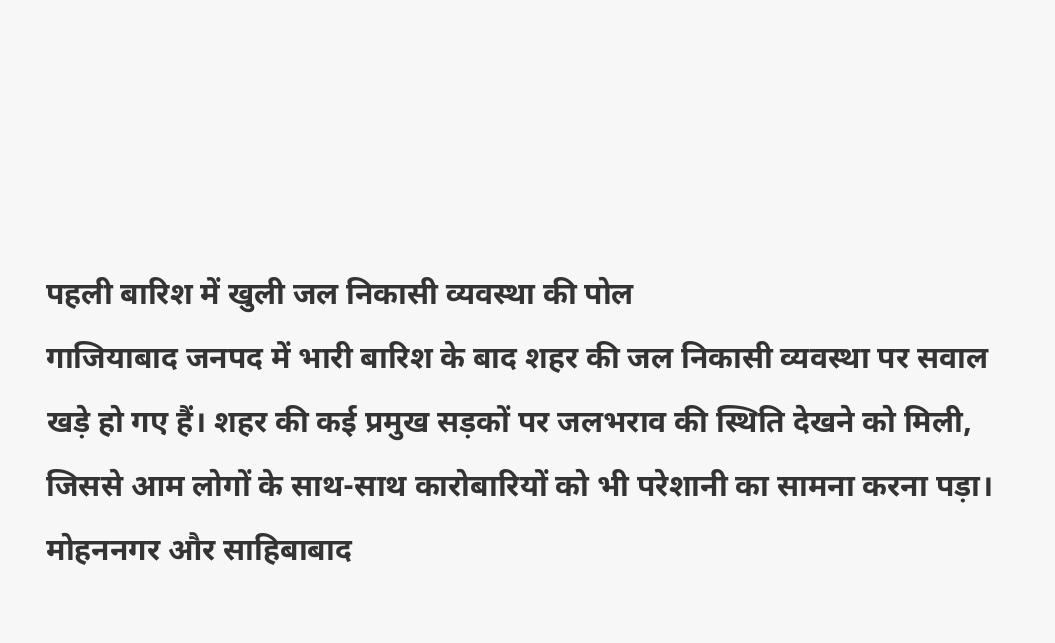पहली बारिश में खुली जल निकासी व्यवस्था की पोल
गाजियाबाद जनपद में भारी बारिश के बाद शहर की जल निकासी व्यवस्था पर सवाल खड़े हो गए हैं। शहर की कई प्रमुख सड़कों पर जलभराव की स्थिति देखने को मिली, जिससे आम लोगों के साथ-साथ कारोबारियों को भी परेशानी का सामना करना पड़ा।
मोहननगर और साहिबाबाद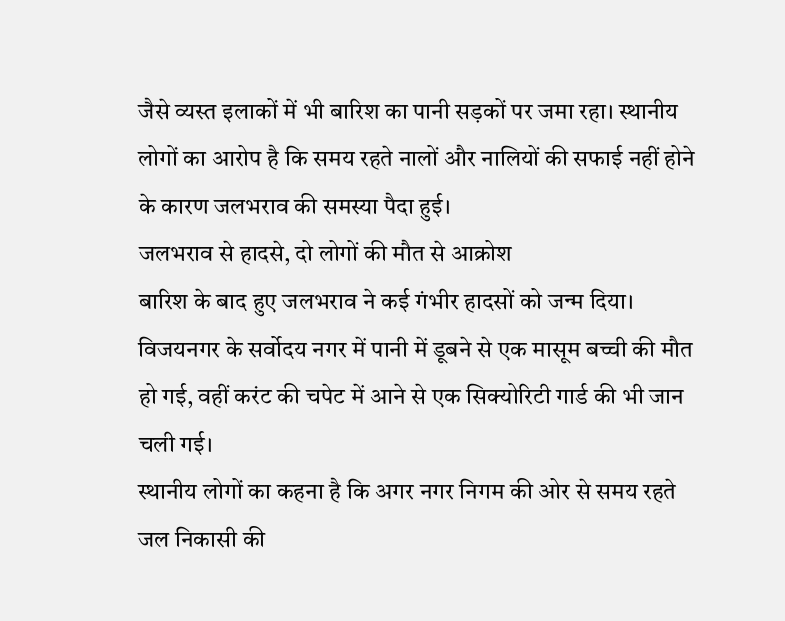जैसे व्यस्त इलाकों में भी बारिश का पानी सड़कों पर जमा रहा। स्थानीय लोगों का आरोप है कि समय रहते नालों और नालियों की सफाई नहीं होने के कारण जलभराव की समस्या पैदा हुई।
जलभराव से हादसे, दो लोगों की मौत से आक्रोश
बारिश के बाद हुए जलभराव ने कई गंभीर हादसों को जन्म दिया। विजयनगर के सर्वोदय नगर में पानी में डूबने से एक मासूम बच्ची की मौत हो गई, वहीं करंट की चपेट में आने से एक सिक्योरिटी गार्ड की भी जान चली गई।
स्थानीय लोगों का कहना है कि अगर नगर निगम की ओर से समय रहते जल निकासी की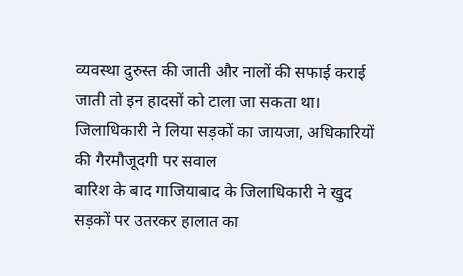व्यवस्था दुरुस्त की जाती और नालों की सफाई कराई जाती तो इन हादसों को टाला जा सकता था।
जिलाधिकारी ने लिया सड़कों का जायजा, अधिकारियों की गैरमौजूदगी पर सवाल
बारिश के बाद गाजियाबाद के जिलाधिकारी ने खुद सड़कों पर उतरकर हालात का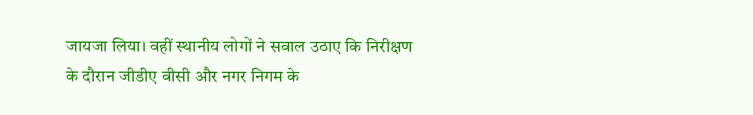जायजा लिया। वहीं स्थानीय लोगों ने सवाल उठाए कि निरीक्षण के दौरान जीडीए वीसी और नगर निगम के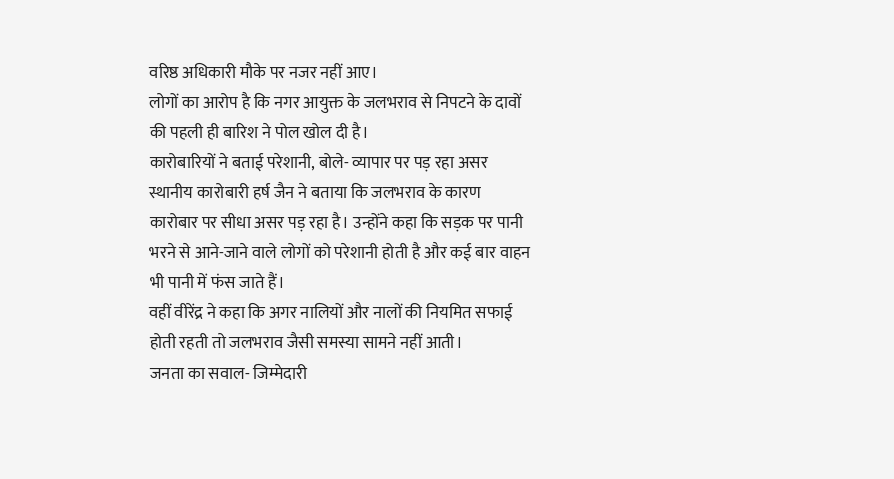वरिष्ठ अधिकारी मौके पर नजर नहीं आए।
लोगों का आरोप है कि नगर आयुक्त के जलभराव से निपटने के दावों की पहली ही बारिश ने पोल खोल दी है।
कारोबारियों ने बताई परेशानी, बोले- व्यापार पर पड़ रहा असर
स्थानीय कारोबारी हर्ष जैन ने बताया कि जलभराव के कारण कारोबार पर सीधा असर पड़ रहा है। उन्होंने कहा कि सड़क पर पानी भरने से आने-जाने वाले लोगों को परेशानी होती है और कई बार वाहन भी पानी में फंस जाते हैं।
वहीं वीरेंद्र ने कहा कि अगर नालियों और नालों की नियमित सफाई होती रहती तो जलभराव जैसी समस्या सामने नहीं आती।
जनता का सवाल- जिम्मेदारी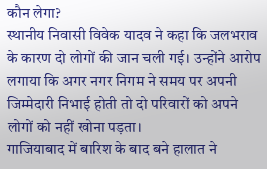कौन लेगा?
स्थानीय निवासी विवेक यादव ने कहा कि जलभराव के कारण दो लोगों की जान चली गई। उन्होंने आरोप लगाया कि अगर नगर निगम ने समय पर अपनी जिम्मेदारी निभाई होती तो दो परिवारों को अपने लोगों को नहीं खोना पड़ता।
गाजियाबाद में बारिश के बाद बने हालात ने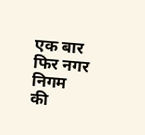एक बार फिर नगर निगम की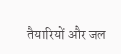तैयारियों और जल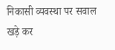निकासी व्यवस्था पर सवाल खड़े कर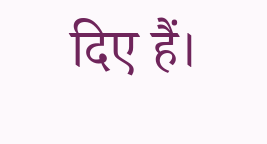दिए हैं।